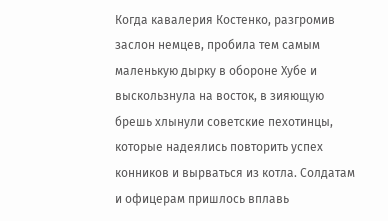Когда кавалерия Костенко, разгромив заслон немцев, пробила тем самым маленькую дырку в обороне Хубе и выскользнула на восток, в зияющую брешь хлынули советские пехотинцы, которые надеялись повторить успех конников и вырваться из котла. Солдатам и офицерам пришлось вплавь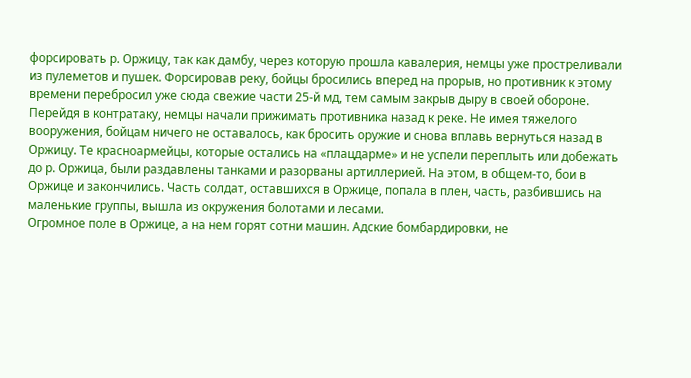форсировать р. Оржицу, так как дамбу, через которую прошла кавалерия, немцы уже простреливали из пулеметов и пушек. Форсировав реку, бойцы бросились вперед на прорыв, но противник к этому времени перебросил уже сюда свежие части 25-й мд, тем самым закрыв дыру в своей обороне. Перейдя в контратаку, немцы начали прижимать противника назад к реке. Не имея тяжелого вооружения, бойцам ничего не оставалось, как бросить оружие и снова вплавь вернуться назад в Оржицу. Те красноармейцы, которые остались на «плацдарме» и не успели переплыть или добежать до р. Оржица, были раздавлены танками и разорваны артиллерией. На этом, в общем-то, бои в Оржице и закончились. Часть солдат, оставшихся в Оржице, попала в плен, часть, разбившись на маленькие группы, вышла из окружения болотами и лесами.
Огромное поле в Оржице, а на нем горят сотни машин. Адские бомбардировки, не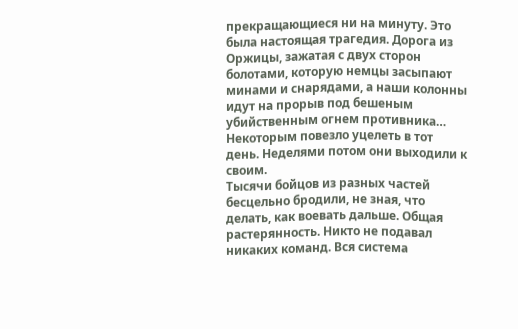прекращающиеся ни на минуту. Это была настоящая трагедия. Дорога из Оржицы, зажатая с двух сторон болотами, которую немцы засыпают минами и снарядами, а наши колонны идут на прорыв под бешеным убийственным огнем противника… Некоторым повезло уцелеть в тот день. Неделями потом они выходили к своим.
Тысячи бойцов из разных частей бесцельно бродили, не зная, что делать, как воевать дальше. Общая растерянность. Никто не подавал никаких команд. Вся система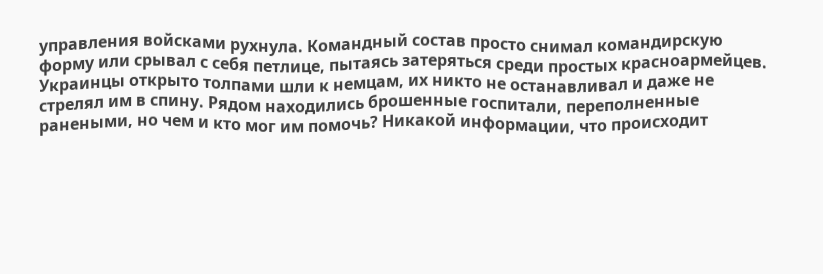управления войсками рухнула. Командный состав просто снимал командирскую форму или срывал с себя петлице, пытаясь затеряться среди простых красноармейцев. Украинцы открыто толпами шли к немцам, их никто не останавливал и даже не стрелял им в спину. Рядом находились брошенные госпитали, переполненные ранеными, но чем и кто мог им помочь? Никакой информации, что происходит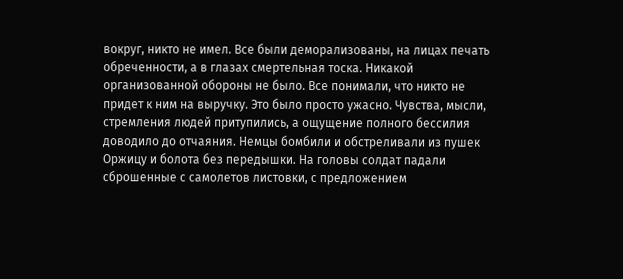вокруг, никто не имел. Все были деморализованы, на лицах печать обреченности, а в глазах смертельная тоска. Никакой организованной обороны не было. Все понимали, что никто не придет к ним на выручку. Это было просто ужасно. Чувства, мысли, стремления людей притупились, а ощущение полного бессилия доводило до отчаяния. Немцы бомбили и обстреливали из пушек Оржицу и болота без передышки. На головы солдат падали сброшенные с самолетов листовки, с предложением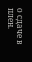о сдаче в плен.